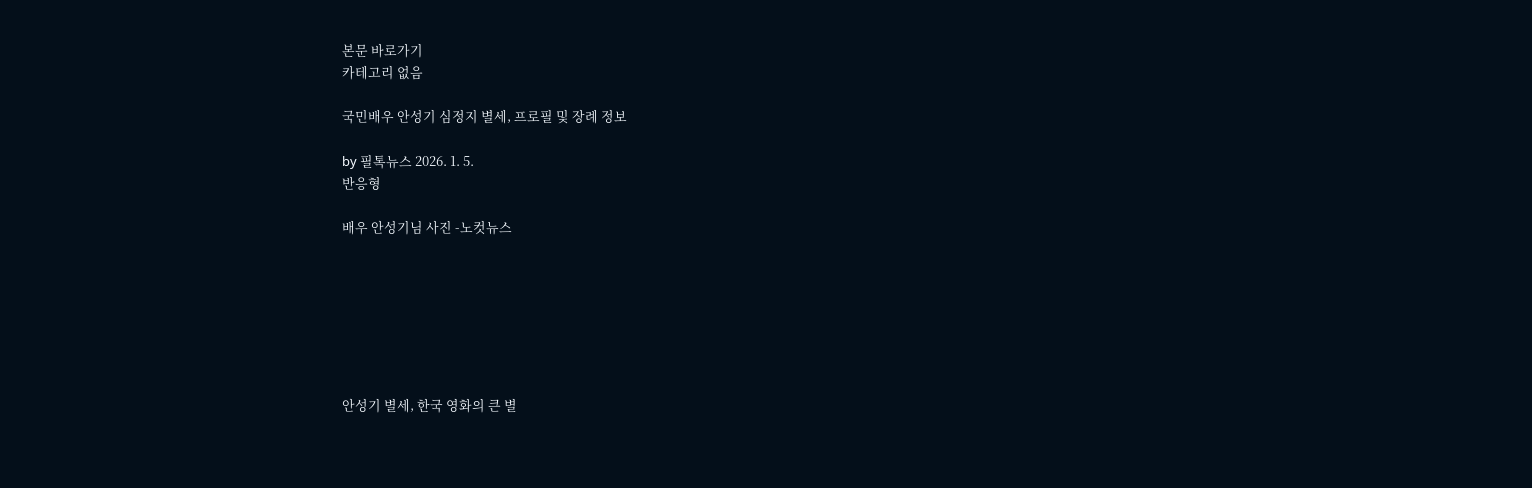본문 바로가기
카테고리 없음

국민배우 안성기 심정지 별세, 프로필 및 장례 정보

by 필톡뉴스 2026. 1. 5.
반응형

배우 안성기님 사진 -노컷뉴스







안성기 별세, 한국 영화의 큰 별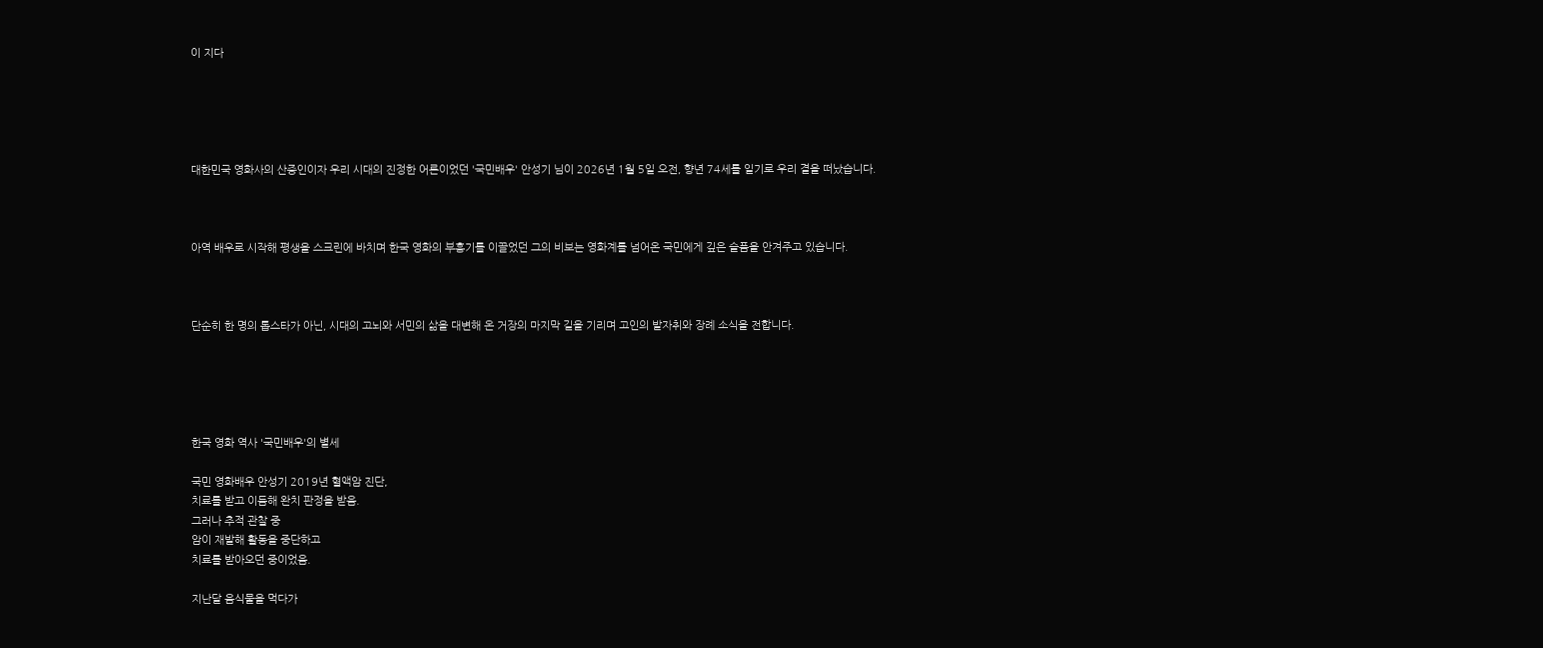이 지다





대한민국 영화사의 산증인이자 우리 시대의 진정한 어른이었던 '국민배우' 안성기 님이 2026년 1월 5일 오전, 향년 74세를 일기로 우리 곁을 떠났습니다.



아역 배우로 시작해 평생을 스크린에 바치며 한국 영화의 부흥기를 이끌었던 그의 비보는 영화계를 넘어온 국민에게 깊은 슬픔을 안겨주고 있습니다.



단순히 한 명의 톱스타가 아닌, 시대의 고뇌와 서민의 삶을 대변해 온 거장의 마지막 길을 기리며 고인의 발자취와 장례 소식을 전합니다.





한국 영화 역사 '국민배우'의 별세

국민 영화배우 안성기 2019년 혈액암 진단,
치료를 받고 이듬해 완치 판정을 받음.
그러나 추적 관찰 중
암이 재발해 활동을 중단하고
치료를 받아오던 중이었음.

지난달 음식물을 먹다가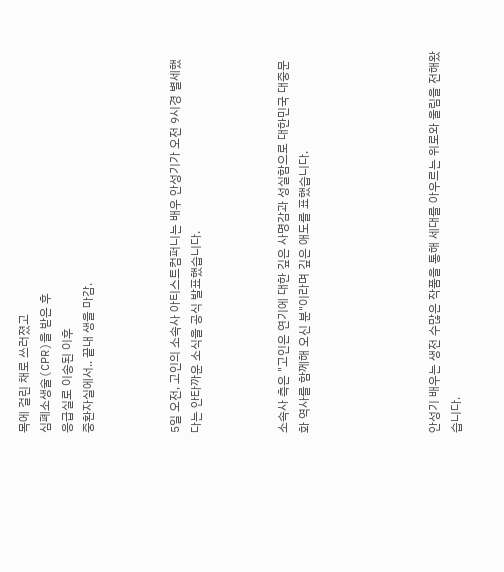목에 걸린 채로 쓰러졌고
심폐소생술(CPR)을 받은 후
응급실로 이송된 이후
중환자실에서.. 끝내 생을 마감.



5일 오전, 고인의 소속사 아티스트컴퍼니는 배우 안성기가 오전 9시경 별세했다는 안타까운 소식을 공식 발표했습니다.



소속사 측은 "고인은 연기에 대한 깊은 사명감과 성실함으로 대한민국 대중문화 역사를 함께해 오신 분"이라며 깊은 애도를 표했습니다.





안성기 배우는 생전 수많은 작품을 통해 세대를 아우르는 위로와 울림을 전해왔습니다.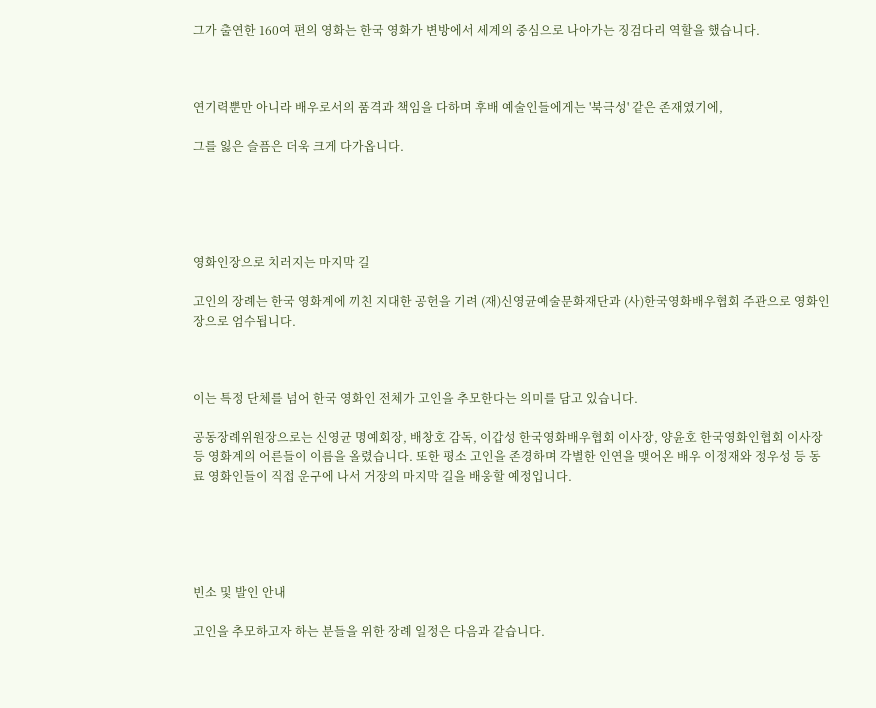그가 출연한 160여 편의 영화는 한국 영화가 변방에서 세계의 중심으로 나아가는 징검다리 역할을 했습니다.



연기력뿐만 아니라 배우로서의 품격과 책임을 다하며 후배 예술인들에게는 '북극성' 같은 존재였기에,

그를 잃은 슬픔은 더욱 크게 다가옵니다.





영화인장으로 치러지는 마지막 길

고인의 장례는 한국 영화계에 끼친 지대한 공헌을 기려 (재)신영균예술문화재단과 (사)한국영화배우협회 주관으로 영화인장으로 엄수됩니다.



이는 특정 단체를 넘어 한국 영화인 전체가 고인을 추모한다는 의미를 담고 있습니다.

공동장례위원장으로는 신영균 명예회장, 배창호 감독, 이갑성 한국영화배우협회 이사장, 양윤호 한국영화인협회 이사장 등 영화계의 어른들이 이름을 올렸습니다. 또한 평소 고인을 존경하며 각별한 인연을 맺어온 배우 이정재와 정우성 등 동료 영화인들이 직접 운구에 나서 거장의 마지막 길을 배웅할 예정입니다.





빈소 및 발인 안내

고인을 추모하고자 하는 분들을 위한 장례 일정은 다음과 같습니다.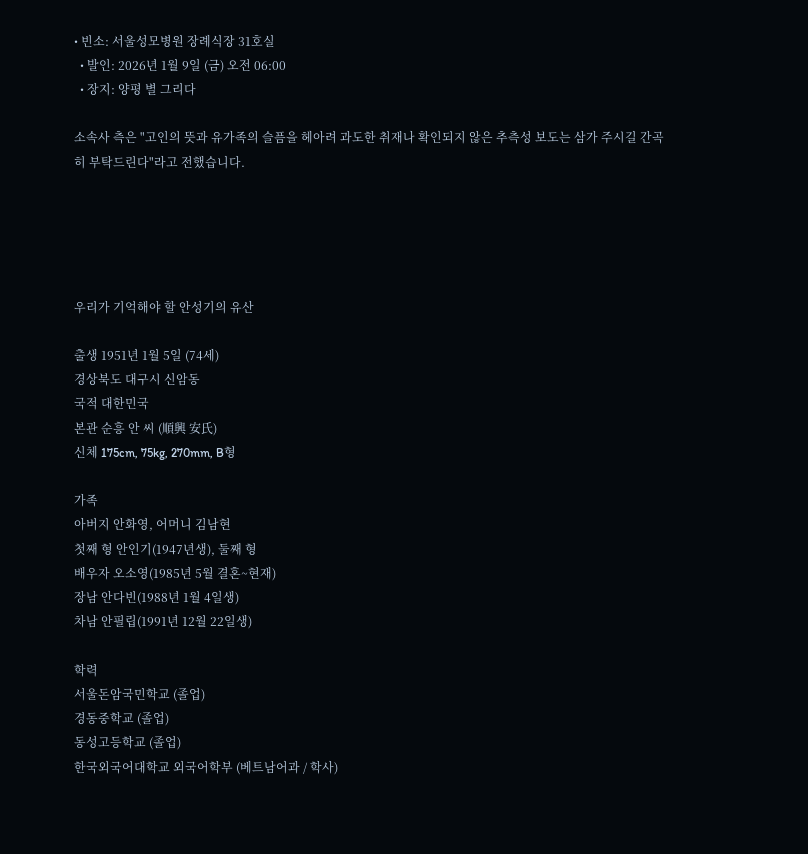• 빈소: 서울성모병원 장례식장 31호실
  • 발인: 2026년 1월 9일 (금) 오전 06:00
  • 장지: 양평 별 그리다

소속사 측은 "고인의 뜻과 유가족의 슬픔을 헤아려 과도한 취재나 확인되지 않은 추측성 보도는 삼가 주시길 간곡히 부탁드린다"라고 전했습니다.





우리가 기억해야 할 안성기의 유산

출생 1951년 1월 5일 (74세)
경상북도 대구시 신암동
국적 대한민국
본관 순흥 안 씨 (順興 安氏)
신체 175cm, 75kg, 270mm, B형

가족
아버지 안화영, 어머니 김남현
첫째 형 안인기(1947년생), 둘째 형
배우자 오소영(1985년 5월 결혼~현재)
장남 안다빈(1988년 1월 4일생)
차남 안필립(1991년 12월 22일생)

학력
서울돈암국민학교 (졸업)
경동중학교 (졸업)
동성고등학교 (졸업)
한국외국어대학교 외국어학부 (베트남어과 / 학사)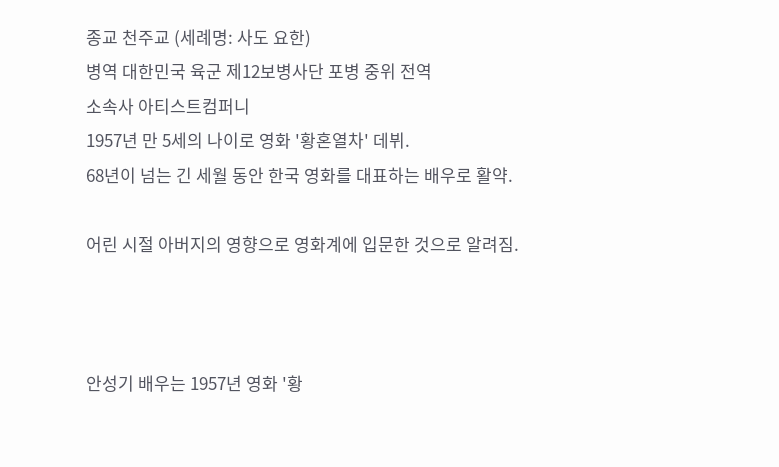종교 천주교 (세례명: 사도 요한)
병역 대한민국 육군 제12보병사단 포병 중위 전역
소속사 아티스트컴퍼니
1957년 만 5세의 나이로 영화 '황혼열차' 데뷔.
68년이 넘는 긴 세월 동안 한국 영화를 대표하는 배우로 활약.

어린 시절 아버지의 영향으로 영화계에 입문한 것으로 알려짐.



안성기 배우는 1957년 영화 '황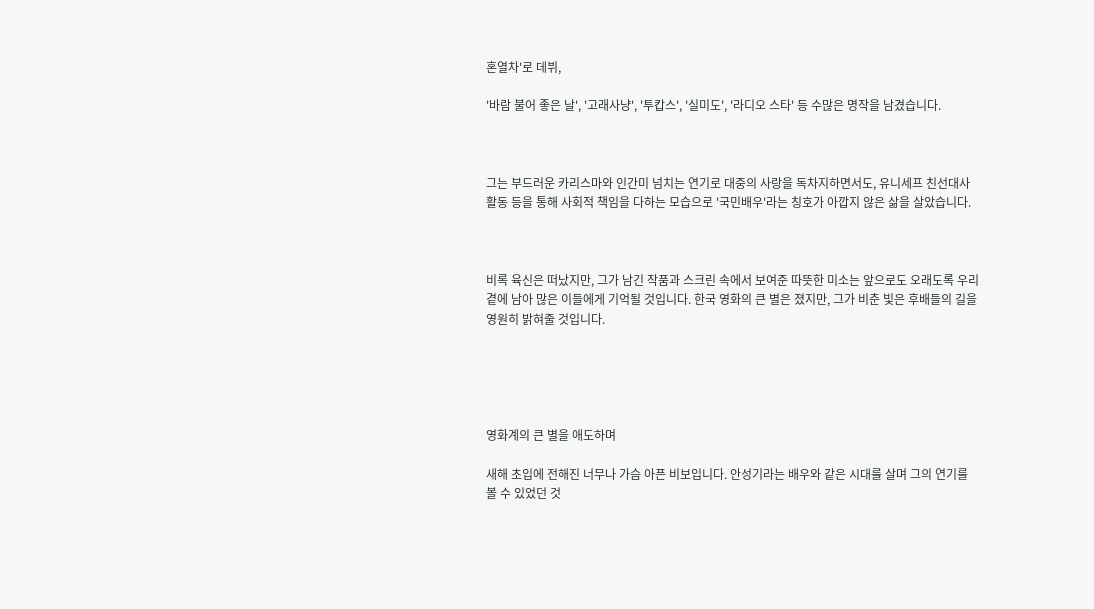혼열차'로 데뷔,

'바람 불어 좋은 날', '고래사냥', '투캅스', '실미도', '라디오 스타' 등 수많은 명작을 남겼습니다.



그는 부드러운 카리스마와 인간미 넘치는 연기로 대중의 사랑을 독차지하면서도, 유니세프 친선대사 활동 등을 통해 사회적 책임을 다하는 모습으로 '국민배우'라는 칭호가 아깝지 않은 삶을 살았습니다.



비록 육신은 떠났지만, 그가 남긴 작품과 스크린 속에서 보여준 따뜻한 미소는 앞으로도 오래도록 우리 곁에 남아 많은 이들에게 기억될 것입니다. 한국 영화의 큰 별은 졌지만, 그가 비춘 빛은 후배들의 길을 영원히 밝혀줄 것입니다.





영화계의 큰 별을 애도하며

새해 초입에 전해진 너무나 가슴 아픈 비보입니다. 안성기라는 배우와 같은 시대를 살며 그의 연기를 볼 수 있었던 것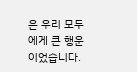은 우리 모두에게 큰 행운이었습니다.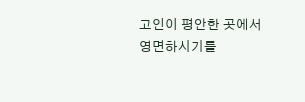고인이 평안한 곳에서 영면하시기를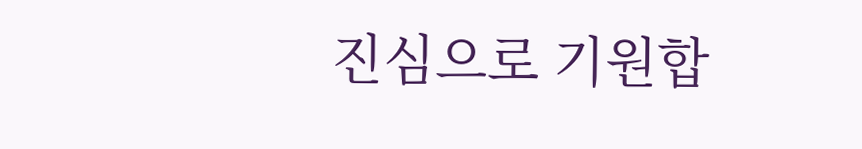진심으로 기원합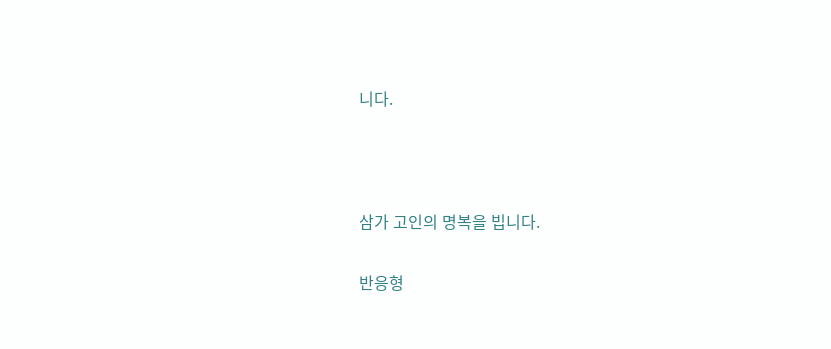니다.



삼가 고인의 명복을 빕니다.

반응형